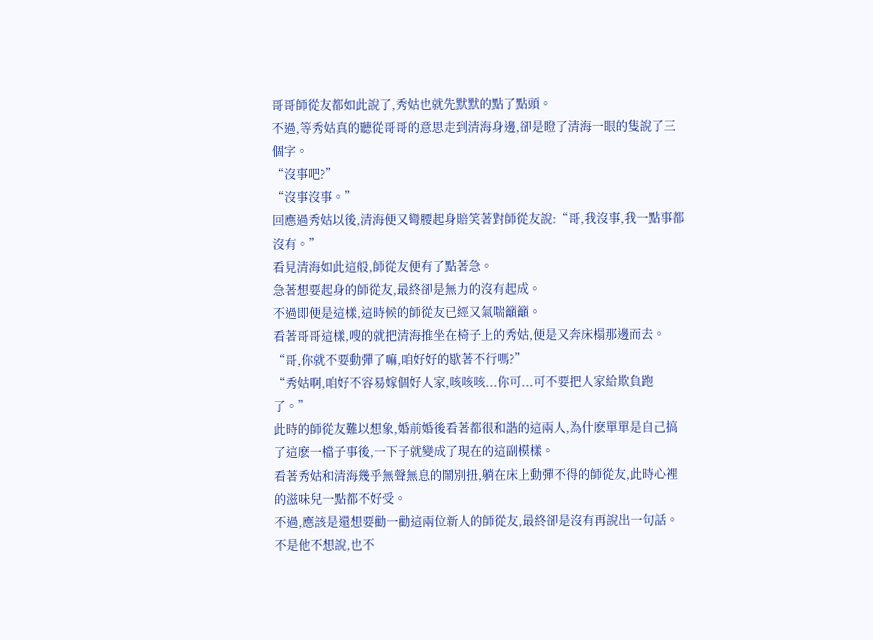哥哥師從友都如此說了,秀姑也就先默默的點了點頭。
不過,等秀姑真的聽從哥哥的意思走到清海身邊,卻是瞪了清海一眼的隻說了三個字。
“沒事吧?”
“沒事沒事。”
回應過秀姑以後,清海便又彎腰起身賠笑著對師從友說:“哥,我沒事,我一點事都沒有。”
看見清海如此這般,師從友便有了點著急。
急著想要起身的師從友,最終卻是無力的沒有起成。
不過即便是這樣,這時候的師從友已經又氣喘籲籲。
看著哥哥這樣,嗖的就把清海推坐在椅子上的秀姑,便是又奔床榻那邊而去。
“哥,你就不要動彈了嘛,咱好好的歇著不行嗎?”
“秀姑啊,咱好不容易嫁個好人家,咳咳咳...你可...可不要把人家給欺負跑了。”
此時的師從友難以想象,婚前婚後看著都很和諧的這兩人,為什麽單單是自己搞了這麽一檔子事後,一下子就變成了現在的這副模樣。
看著秀姑和清海幾乎無聲無息的鬧別扭,躺在床上動彈不得的師從友,此時心裡的滋味兒一點都不好受。
不過,應該是還想要勸一勸這兩位新人的師從友,最終卻是沒有再說出一句話。
不是他不想說,也不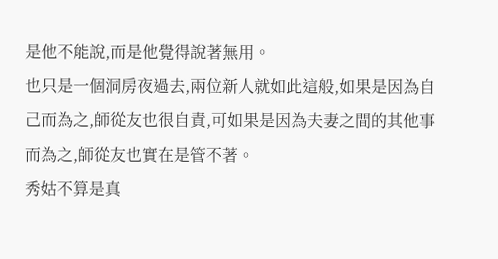是他不能說,而是他覺得說著無用。
也只是一個洞房夜過去,兩位新人就如此這般,如果是因為自己而為之,師從友也很自責,可如果是因為夫妻之間的其他事而為之,師從友也實在是管不著。
秀姑不算是真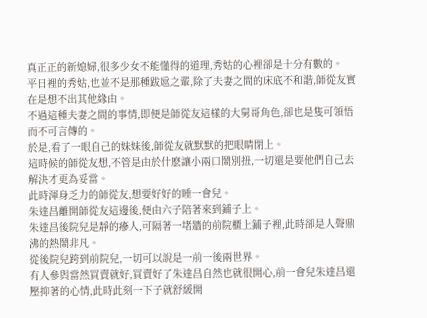真正正的新媳婦,很多少女不能懂得的道理,秀姑的心裡卻是十分有數的。
平日裡的秀姑,也並不是那種跋扈之輩,除了夫妻之間的床底不和諧,師從友實在是想不出其他緣由。
不過這種夫妻之間的事情,即便是師從友這樣的大舅哥角色,卻也是隻可領悟而不可言傳的。
於是,看了一眼自己的妹妹後,師從友就默默的把眼睛閉上。
這時候的師從友想,不管是由於什麽讓小兩口鬧別扭,一切還是要他們自己去解決才更為妥當。
此時渾身乏力的師從友,想要好好的睡一會兒。
朱達昌離開師從友這邊後,便由六子陪著來到鋪子上。
朱達昌後院兒是靜的瘮人,可隔著一堵牆的前院櫃上鋪子裡,此時卻是人聲鼎沸的熱鬧非凡。
從後院兒跨到前院兒,一切可以說是一前一後兩世界。
有人參與當然買賣就好,買賣好了朱達昌自然也就很開心,前一會兒朱達昌還壓抑著的心情,此時此刻一下子就舒緩開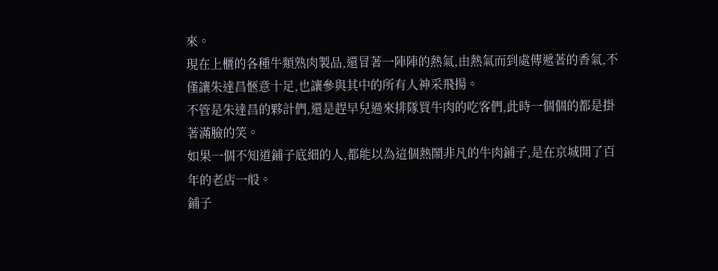來。
現在上櫃的各種牛類熟肉製品,還冒著一陣陣的熱氣,由熱氣而到處傳遞著的香氣,不僅讓朱達昌愜意十足,也讓參與其中的所有人神采飛揚。
不管是朱達昌的夥計們,還是趕早兒過來排隊買牛肉的吃客們,此時一個個的都是掛著滿臉的笑。
如果一個不知道鋪子底細的人,都能以為這個熱鬧非凡的牛肉鋪子,是在京城開了百年的老店一般。
鋪子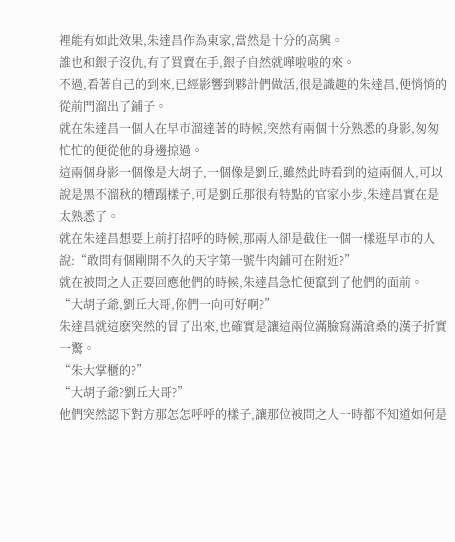裡能有如此效果,朱達昌作為東家,當然是十分的高興。
誰也和銀子沒仇,有了買賣在手,銀子自然就嘩啦啦的來。
不過,看著自己的到來,已經影響到夥計們做活,很是識趣的朱達昌,便悄悄的從前門溜出了鋪子。
就在朱達昌一個人在早市溜達著的時候,突然有兩個十分熟悉的身影,匆匆忙忙的便從他的身邊掠過。
這兩個身影一個像是大胡子,一個像是劉丘,雖然此時看到的這兩個人,可以說是黑不溜秋的糟蹋樣子,可是劉丘那很有特點的官家小步,朱達昌實在是太熟悉了。
就在朱達昌想要上前打招呼的時候,那兩人卻是截住一個一樣逛早市的人說:“敢問有個剛開不久的天字第一號牛肉鋪可在附近?”
就在被問之人正要回應他們的時候,朱達昌急忙便竄到了他們的面前。
“大胡子爺,劉丘大哥,你們一向可好啊?”
朱達昌就這麽突然的冒了出來,也確實是讓這兩位滿臉寫滿滄桑的漢子折實一驚。
“朱大掌櫃的?”
“大胡子爺?劉丘大哥?”
他們突然認下對方那怎怎呼呼的樣子,讓那位被問之人一時都不知道如何是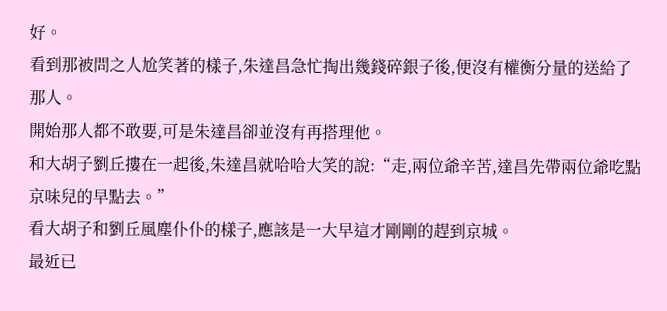好。
看到那被問之人尬笑著的樣子,朱達昌急忙掏出幾錢碎銀子後,便沒有權衡分量的送給了那人。
開始那人都不敢要,可是朱達昌卻並沒有再搭理他。
和大胡子劉丘摟在一起後,朱達昌就哈哈大笑的說:“走,兩位爺辛苦,達昌先帶兩位爺吃點京味兒的早點去。”
看大胡子和劉丘風塵仆仆的樣子,應該是一大早這才剛剛的趕到京城。
最近已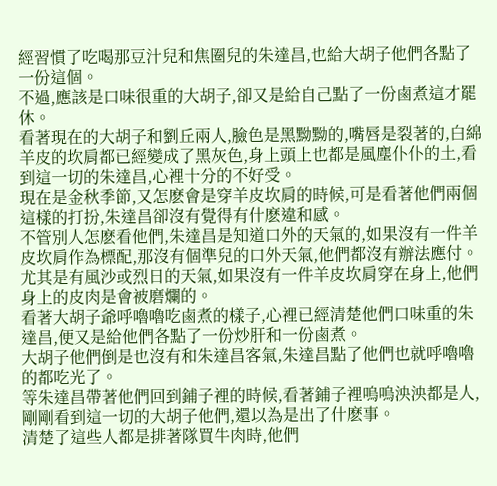經習慣了吃喝那豆汁兒和焦圈兒的朱達昌,也給大胡子他們各點了一份這個。
不過,應該是口味很重的大胡子,卻又是給自己點了一份鹵煮這才罷休。
看著現在的大胡子和劉丘兩人,臉色是黑黝黝的,嘴唇是裂著的,白綿羊皮的坎肩都已經變成了黑灰色,身上頭上也都是風塵仆仆的土,看到這一切的朱達昌,心裡十分的不好受。
現在是金秋季節,又怎麽會是穿羊皮坎肩的時候,可是看著他們兩個這樣的打扮,朱達昌卻沒有覺得有什麽違和感。
不管別人怎麽看他們,朱達昌是知道口外的天氣的,如果沒有一件羊皮坎肩作為標配,那沒有個準兒的口外天氣,他們都沒有辦法應付。
尤其是有風沙或烈日的天氣,如果沒有一件羊皮坎肩穿在身上,他們身上的皮肉是會被磨爛的。
看著大胡子爺呼嚕嚕吃鹵煮的樣子,心裡已經清楚他們口味重的朱達昌,便又是給他們各點了一份炒肝和一份鹵煮。
大胡子他們倒是也沒有和朱達昌客氣,朱達昌點了他們也就呼嚕嚕的都吃光了。
等朱達昌帶著他們回到鋪子裡的時候,看著鋪子裡嗚嗚泱泱都是人,剛剛看到這一切的大胡子他們,還以為是出了什麽事。
清楚了這些人都是排著隊買牛肉時,他們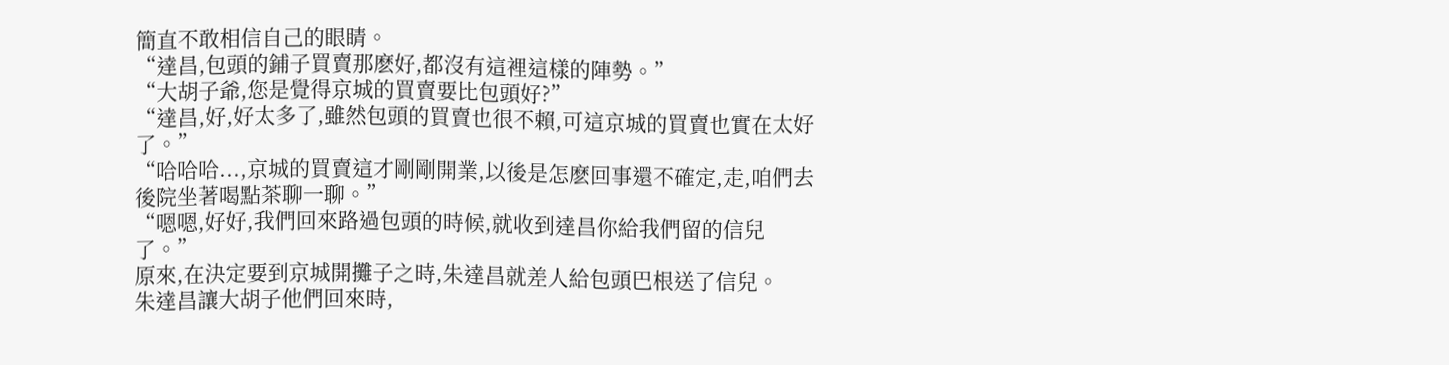簡直不敢相信自己的眼睛。
“達昌,包頭的鋪子買賣那麽好,都沒有這裡這樣的陣勢。”
“大胡子爺,您是覺得京城的買賣要比包頭好?”
“達昌,好,好太多了,雖然包頭的買賣也很不賴,可這京城的買賣也實在太好了。”
“哈哈哈...,京城的買賣這才剛剛開業,以後是怎麽回事還不確定,走,咱們去後院坐著喝點茶聊一聊。”
“嗯嗯,好好,我們回來路過包頭的時候,就收到達昌你給我們留的信兒了。”
原來,在決定要到京城開攤子之時,朱達昌就差人給包頭巴根送了信兒。
朱達昌讓大胡子他們回來時,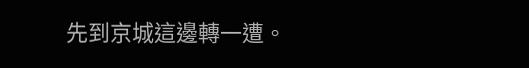先到京城這邊轉一遭。